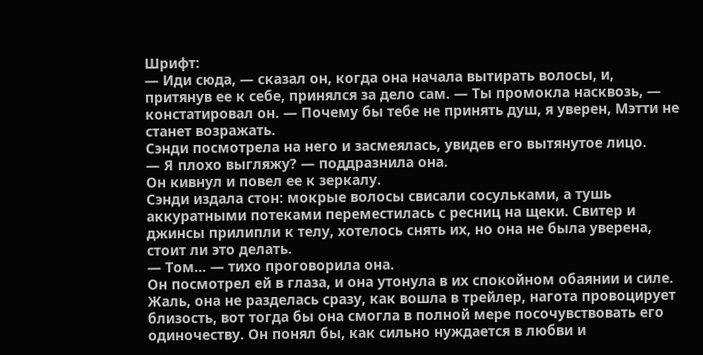Шрифт:
— Иди сюда, — сказал он, когда она начала вытирать волосы, и, притянув ее к себе, принялся за дело сам. — Ты промокла насквозь, — констатировал он. — Почему бы тебе не принять душ, я уверен, Мэтти не станет возражать.
Сэнди посмотрела на него и засмеялась, увидев его вытянутое лицо.
— Я плохо выгляжу? — поддразнила она.
Он кивнул и повел ее к зеркалу.
Сэнди издала стон: мокрые волосы свисали сосульками, а тушь аккуратными потеками переместилась с ресниц на щеки. Свитер и джинсы прилипли к телу, хотелось снять их, но она не была уверена, стоит ли это делать.
— Том… — тихо проговорила она.
Он посмотрел ей в глаза, и она утонула в их спокойном обаянии и силе. Жаль, она не разделась сразу, как вошла в трейлер, нагота провоцирует близость, вот тогда бы она смогла в полной мере посочувствовать его одиночеству. Он понял бы, как сильно нуждается в любви и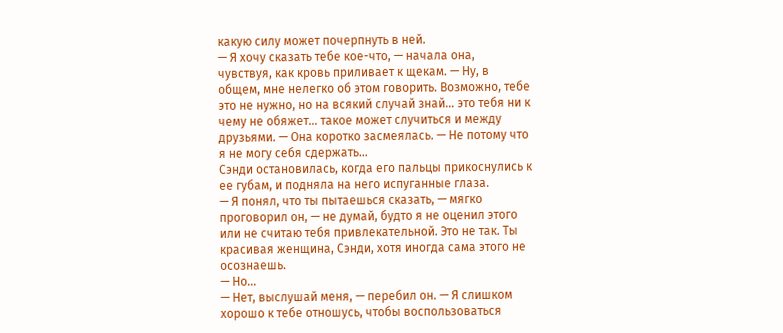какую силу может почерпнуть в ней.
— Я хочу сказать тебе кое-что, — начала она, чувствуя, как кровь приливает к щекам. — Ну, в общем, мне нелегко об этом говорить. Возможно, тебе это не нужно, но на всякий случай знай… это тебя ни к чему не обяжет… такое может случиться и между друзьями. — Она коротко засмеялась. — Не потому что я не могу себя сдержать…
Сэнди остановилась, когда его пальцы прикоснулись к ее губам, и подняла на него испуганные глаза.
— Я понял, что ты пытаешься сказать, — мягко проговорил он, — не думай, будто я не оценил этого или не считаю тебя привлекательной. Это не так. Ты красивая женщина, Сэнди, хотя иногда сама этого не осознаешь.
— Но…
— Нет, выслушай меня, — перебил он. — Я слишком хорошо к тебе отношусь, чтобы воспользоваться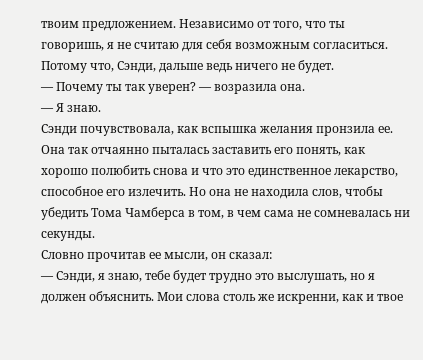твоим предложением. Независимо от того, что ты говоришь, я не считаю для себя возможным согласиться. Потому что, Сэнди, дальше ведь ничего не будет.
— Почему ты так уверен? — возразила она.
— Я знаю.
Сэнди почувствовала, как вспышка желания пронзила ее. Она так отчаянно пыталась заставить его понять, как хорошо полюбить снова и что это единственное лекарство, способное его излечить. Но она не находила слов, чтобы убедить Тома Чамберса в том, в чем сама не сомневалась ни секунды.
Словно прочитав ее мысли, он сказал:
— Сэнди, я знаю, тебе будет трудно это выслушать, но я должен объяснить. Мои слова столь же искренни, как и твое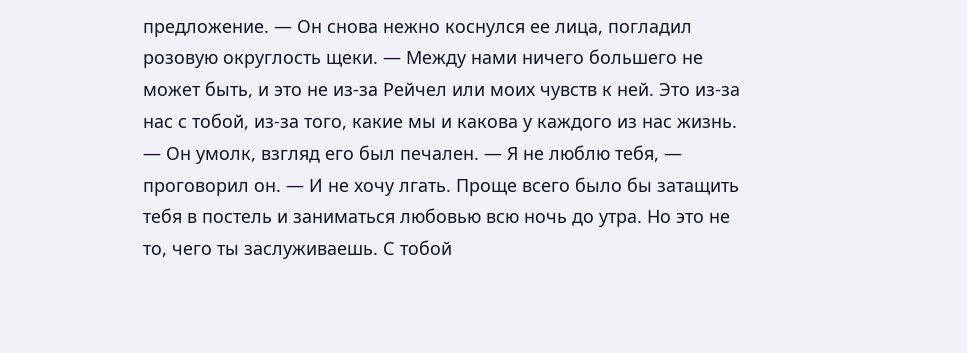предложение. — Он снова нежно коснулся ее лица, погладил розовую округлость щеки. — Между нами ничего большего не может быть, и это не из-за Рейчел или моих чувств к ней. Это из-за нас с тобой, из-за того, какие мы и какова у каждого из нас жизнь. — Он умолк, взгляд его был печален. — Я не люблю тебя, — проговорил он. — И не хочу лгать. Проще всего было бы затащить тебя в постель и заниматься любовью всю ночь до утра. Но это не то, чего ты заслуживаешь. С тобой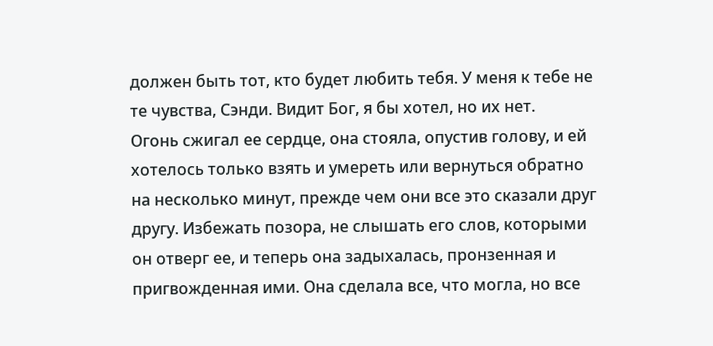должен быть тот, кто будет любить тебя. У меня к тебе не те чувства, Сэнди. Видит Бог, я бы хотел, но их нет.
Огонь сжигал ее сердце, она стояла, опустив голову, и ей хотелось только взять и умереть или вернуться обратно на несколько минут, прежде чем они все это сказали друг другу. Избежать позора, не слышать его слов, которыми он отверг ее, и теперь она задыхалась, пронзенная и пригвожденная ими. Она сделала все, что могла, но все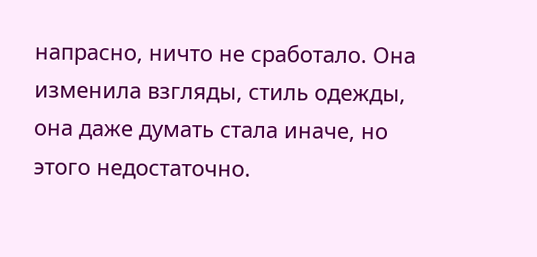напрасно, ничто не сработало. Она изменила взгляды, стиль одежды, она даже думать стала иначе, но этого недостаточно.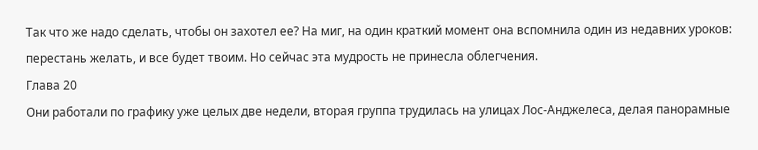Так что же надо сделать, чтобы он захотел ее? На миг, на один краткий момент она вспомнила один из недавних уроков: перестань желать, и все будет твоим. Но сейчас эта мудрость не принесла облегчения.
Глава 20
Они работали по графику уже целых две недели, вторая группа трудилась на улицах Лос-Анджелеса, делая панорамные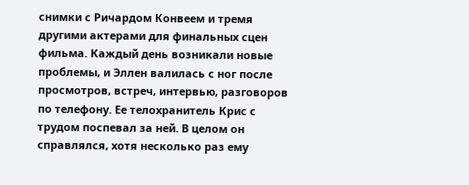снимки с Ричардом Конвеем и тремя другими актерами для финальных сцен фильма. Каждый день возникали новые проблемы, и Эллен валилась с ног после просмотров, встреч, интервью, разговоров по телефону. Ее телохранитель Крис с трудом поспевал за ней. В целом он справлялся, хотя несколько раз ему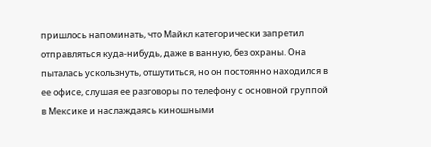пришлось напоминать, что Майкл категорически запретил отправляться куда-нибудь, даже в ванную, без охраны. Она пыталась ускользнуть, отшутиться, но он постоянно находился в ее офисе, слушая ее разговоры по телефону с основной группой в Мексике и наслаждаясь киношными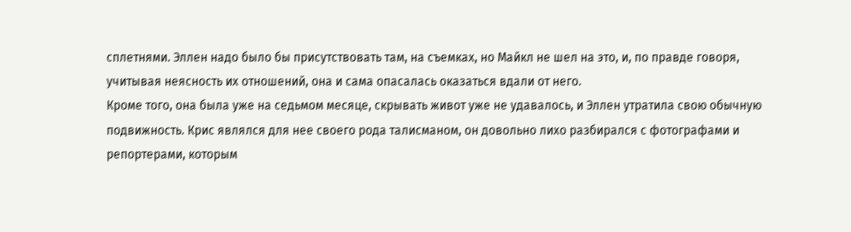сплетнями. Эллен надо было бы присутствовать там, на съемках, но Майкл не шел на это, и, по правде говоря, учитывая неясность их отношений, она и сама опасалась оказаться вдали от него.
Кроме того, она была уже на седьмом месяце, скрывать живот уже не удавалось, и Эллен утратила свою обычную подвижность. Крис являлся для нее своего рода талисманом, он довольно лихо разбирался с фотографами и репортерами, которым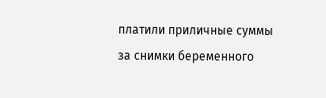платили приличные суммы за снимки беременного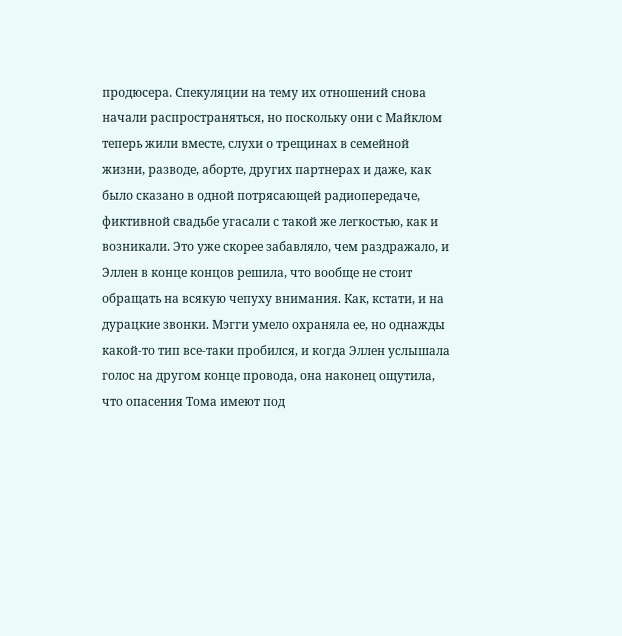продюсера. Спекуляции на тему их отношений снова начали распространяться, но поскольку они с Майклом теперь жили вместе, слухи о трещинах в семейной жизни, разводе, аборте, других партнерах и даже, как было сказано в одной потрясающей радиопередаче, фиктивной свадьбе угасали с такой же легкостью, как и возникали. Это уже скорее забавляло, чем раздражало, и Эллен в конце концов решила, что вообще не стоит обращать на всякую чепуху внимания. Как, кстати, и на дурацкие звонки. Мэгги умело охраняла ее, но однажды какой-то тип все-таки пробился, и когда Эллен услышала голос на другом конце провода, она наконец ощутила, что опасения Тома имеют под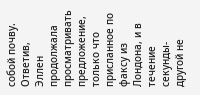собой почву.
Ответив, Эллен продолжала просматривать предложение, только что присланное по факсу из Лондона, и в течение секунды-другой не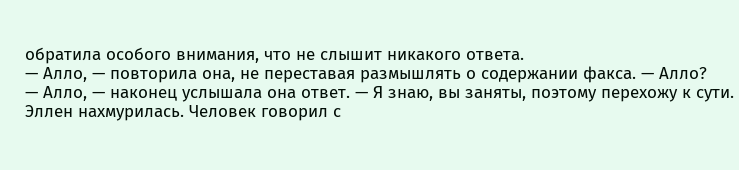обратила особого внимания, что не слышит никакого ответа.
— Алло, — повторила она, не переставая размышлять о содержании факса. — Алло?
— Алло, — наконец услышала она ответ. — Я знаю, вы заняты, поэтому перехожу к сути.
Эллен нахмурилась. Человек говорил с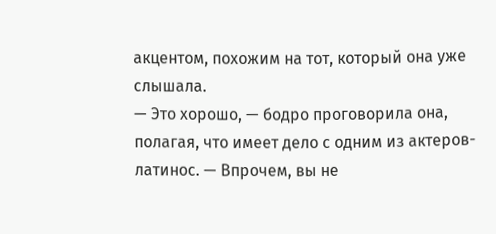акцентом, похожим на тот, который она уже слышала.
— Это хорошо, — бодро проговорила она, полагая, что имеет дело с одним из актеров-латинос. — Впрочем, вы не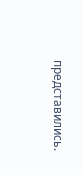представились.